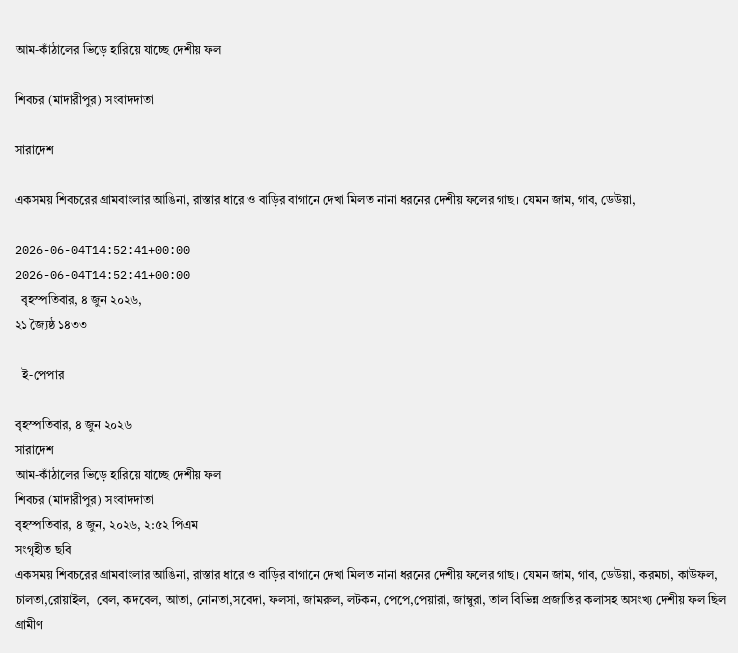আম-কাঁঠালের ভিড়ে হারিয়ে যাচ্ছে দেশীয় ফল

শিবচর (মাদারীপুর) সংবাদদাতা

সারাদেশ

একসময় শিবচরের গ্রামবাংলার আঙিনা, রাস্তার ধারে ও বাড়ির বাগানে দেখা মিলত নানা ধরনের দেশীয় ফলের গাছ। যেমন জাম, গাব, ডেউয়া,

2026-06-04T14:52:41+00:00
2026-06-04T14:52:41+00:00
  বৃহস্পতিবার, ৪ জুন ২০২৬,
২১ জ্যৈষ্ঠ ১৪৩৩

  ই-পেপার

বৃহস্পতিবার, ৪ জুন ২০২৬
সারাদেশ
আম-কাঁঠালের ভিড়ে হারিয়ে যাচ্ছে দেশীয় ফল
শিবচর (মাদারীপুর) সংবাদদাতা
বৃহস্পতিবার, ৪ জুন, ২০২৬, ২:৫২ পিএম
সংগৃহীত ছবি
একসময় শিবচরের গ্রামবাংলার আঙিনা, রাস্তার ধারে ও বাড়ির বাগানে দেখা মিলত নানা ধরনের দেশীয় ফলের গাছ। যেমন জাম, গাব, ডেউয়া, করমচা, কাউফল, চালতা,রোয়াইল,  বেল, কদবেল, আতা, নোনতা,সবেদা, ফলসা, জামরুল, লটকন, পেপে,পেয়ারা, জাম্বুরা, তাল বিভিন্ন প্রজাতির কলাসহ অসংখ্য দেশীয় ফল ছিল গ্রামীণ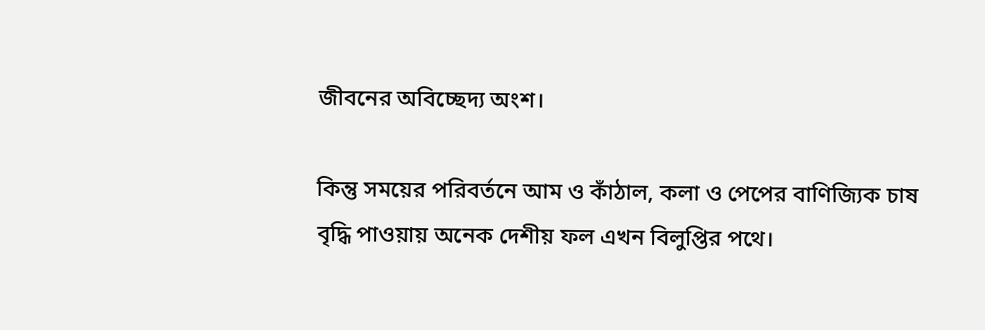জীবনের অবিচ্ছেদ্য অংশ।

কিন্তু সময়ের পরিবর্তনে আম ও কাঁঠাল, কলা ও পেপের বাণিজ্যিক চাষ বৃদ্ধি পাওয়ায় অনেক দেশীয় ফল এখন বিলুপ্তির পথে।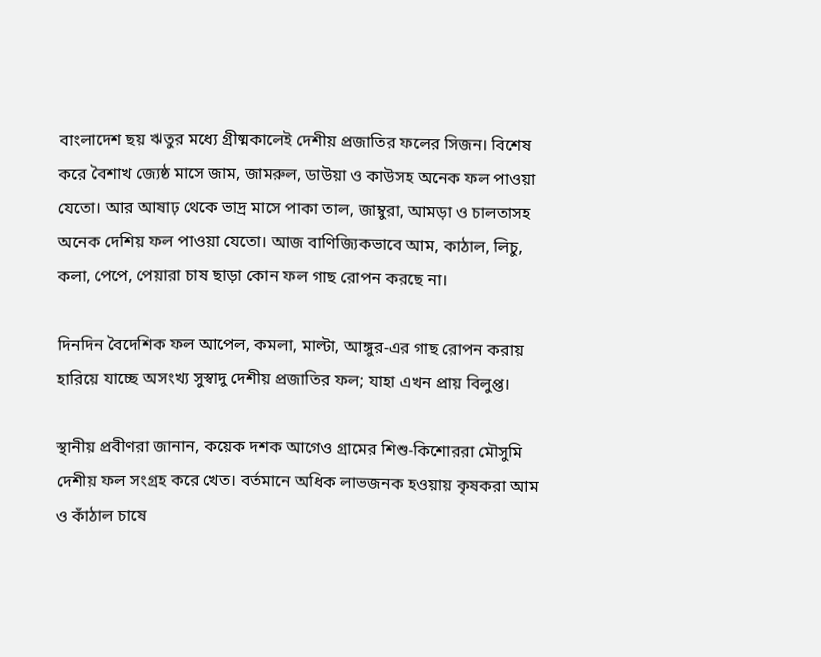বাংলাদেশ ছয় ঋতুর মধ্যে গ্রীষ্মকালেই দেশীয় প্রজাতির ফলের সিজন। বিশেষ করে বৈশাখ জ্যেষ্ঠ মাসে জাম, জামরুল, ডাউয়া ও কাউসহ অনেক ফল পাওয়া যেতো। আর আষাঢ় থেকে ভাদ্র মাসে পাকা তাল, জাম্বুরা, আমড়া ও চালতাসহ অনেক দেশিয় ফল পাওয়া যেতো। আজ বাণিজ্যিকভাবে আম, কাঠাল, লিচু, কলা, পেপে, পেয়ারা চাষ ছাড়া কোন ফল গাছ রোপন করছে না।

দিনদিন বৈদেশিক ফল আপেল, কমলা, মাল্টা, আঙ্গুর-এর গাছ রোপন করায় হারিয়ে যাচ্ছে অসংখ্য সুস্বাদু দেশীয় প্রজাতির ফল; যাহা এখন প্রায় বিলুপ্ত।

স্থানীয় প্রবীণরা জানান, কয়েক দশক আগেও গ্রামের শিশু-কিশোররা মৌসুমি দেশীয় ফল সংগ্রহ করে খেত। বর্তমানে অধিক লাভজনক হওয়ায় কৃষকরা আম ও কাঁঠাল চাষে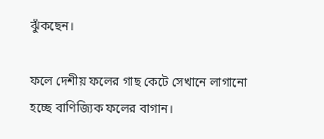ঝুঁকছেন।

ফলে দেশীয় ফলের গাছ কেটে সেখানে লাগানো হচ্ছে বাণিজ্যিক ফলের বাগান।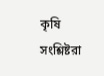কৃষি সংশ্লিষ্টরা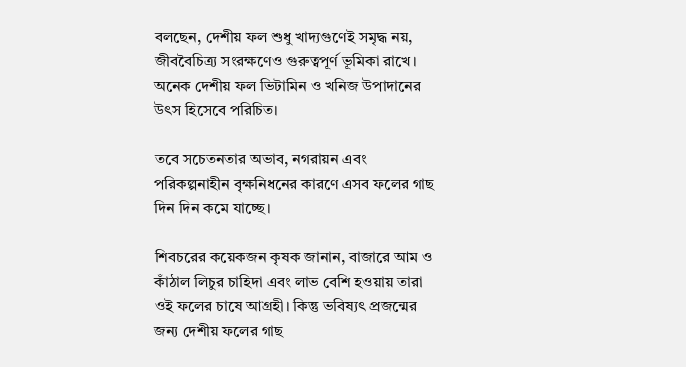বলছেন, দেশীয় ফল শুধু খাদ্যগুণেই সমৃদ্ধ নয়, জীববৈচিত্র্য সংরক্ষণেও গুরুত্বপূর্ণ ভূমিকা রাখে। অনেক দেশীয় ফল ভিটামিন ও খনিজ উপাদানের উৎস হিসেবে পরিচিত।

তবে সচেতনতার অভাব, নগরায়ন এবং পরিকল্পনাহীন বৃক্ষনিধনের কারণে এসব ফলের গাছ দিন দিন কমে যাচ্ছে।

শিবচরের কয়েকজন কৃষক জানান, বাজারে আম ও কাঁঠাল লিচুর চাহিদা এবং লাভ বেশি হওয়ায় তারা ওই ফলের চাষে আগ্রহী। কিন্তু ভবিষ্যৎ প্রজন্মের জন্য দেশীয় ফলের গাছ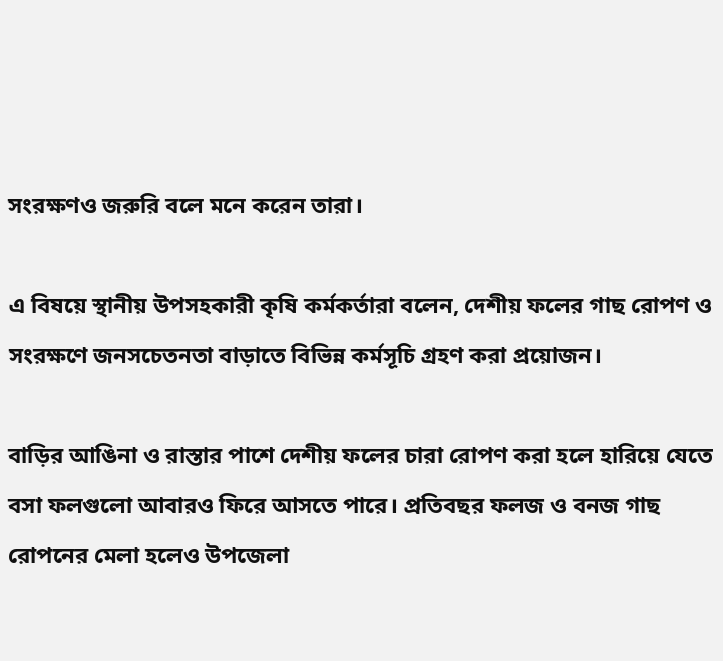সংরক্ষণও জরুরি বলে মনে করেন তারা।

এ বিষয়ে স্থানীয় উপসহকারী কৃষি কর্মকর্তারা বলেন, দেশীয় ফলের গাছ রোপণ ও সংরক্ষণে জনসচেতনতা বাড়াতে বিভিন্ন কর্মসূচি গ্রহণ করা প্রয়োজন।

বাড়ির আঙিনা ও রাস্তার পাশে দেশীয় ফলের চারা রোপণ করা হলে হারিয়ে যেতে বসা ফলগুলো আবারও ফিরে আসতে পারে। প্রতিবছর ফলজ ও বনজ গাছ রোপনের মেলা হলেও উপজেলা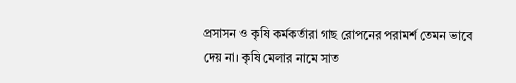প্রসাসন ও কৃষি কর্মকর্তারা গাছ রোপনের পরামর্শ তেমন ভাবে দেয় না। কৃষি মেলার নামে সাত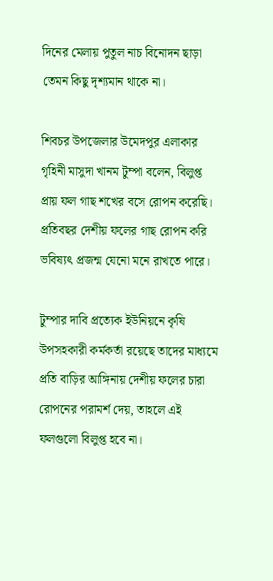দিনের মেলায় পুতুল নাচ বিনোদন ছাড়া তেমন কিছু দৃশ্যমান থাকে না।

শিবচর উপজেলার উমেদপুর এলাকার গৃহিনী মাসুদা খানম টুম্পা বলেন, বিলুপ্ত প্রায় ফল গাছ শখের বসে রোপন করেছি। প্রতিবছর দেশীয় ফলের গাছ রোপন করি ভবিষ্যৎ প্রজন্ম যেনো মনে রাখতে পারে।

টুম্পার দাবি প্রত্যেক ইউনিয়নে কৃষি উপসহকারী কর্মকর্তা রয়েছে তাদের মাধ্যমে প্রতি বাড়ির আঙ্গিনায় দেশীয় ফলের চারা রোপনের পরামর্শ দেয়, তাহলে এই ফলগুলো বিলুপ্ত হবে না।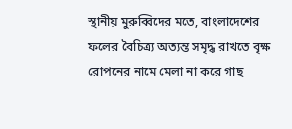স্থানীয় মুরুব্বিদের মতে, বাংলাদেশের ফলের বৈচিত্র্য অত্যন্ত সমৃদ্ধ রাখতে বৃক্ষ রোপনের নামে মেলা না করে গাছ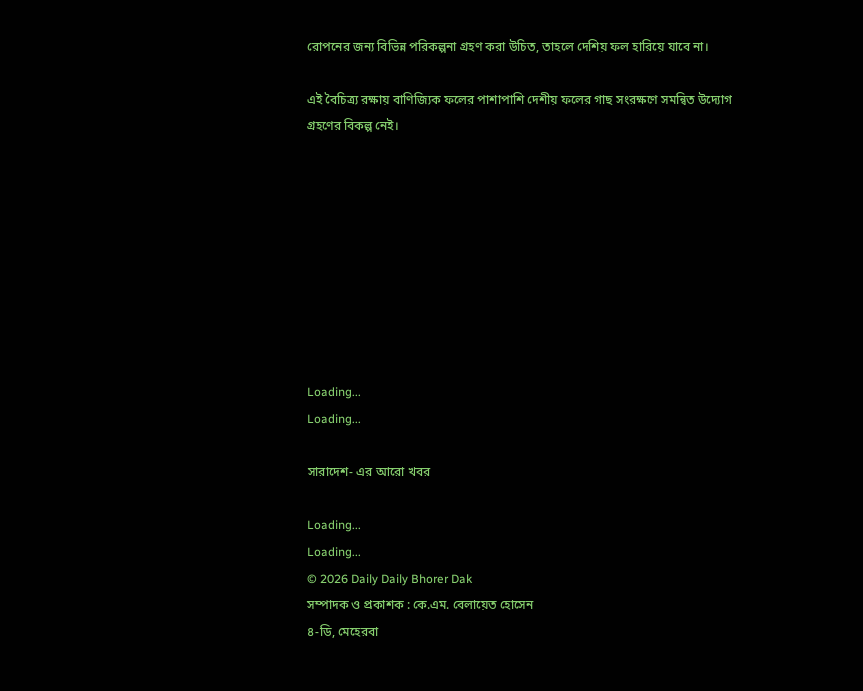রোপনের জন্য বিভিন্ন পরিকল্পনা গ্রহণ করা উচিত, তাহলে দেশিয় ফল হারিয়ে যাবে না।

এই বৈচিত্র্য রক্ষায় বাণিজ্যিক ফলের পাশাপাশি দেশীয় ফলের গাছ সংরক্ষণে সমন্বিত উদ্যোগ গ্রহণের বিকল্প নেই।









Loading...
Loading...

সারাদেশ- এর আরো খবর

Loading...
Loading...
© 2026 Daily Daily Bhorer Dak
সম্পাদক ও প্রকাশক : কে.এম. বেলায়েত হোসেন
৪-ডি, মেহেরবা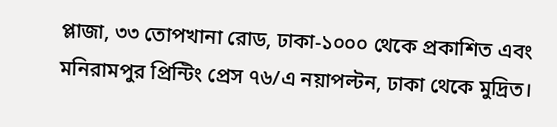প্লাজা, ৩৩ তোপখানা রোড, ঢাকা-১০০০ থেকে প্রকাশিত এবং মনিরামপুর প্রিন্টিং প্রেস ৭৬/এ নয়াপল্টন, ঢাকা থেকে মুদ্রিত।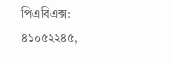পিএবিএক্স: ৪১০৫২২৪৫,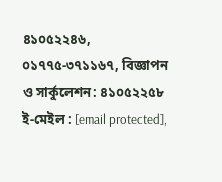৪১০৫২২৪৬, ০১৭৭৫-৩৭১১৬৭, বিজ্ঞাপন ও সার্কুলেশন: ৪১০৫২২৫৮
ই-মেইল : [email protected],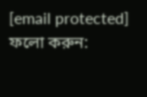[email protected]
ফলো করুন: